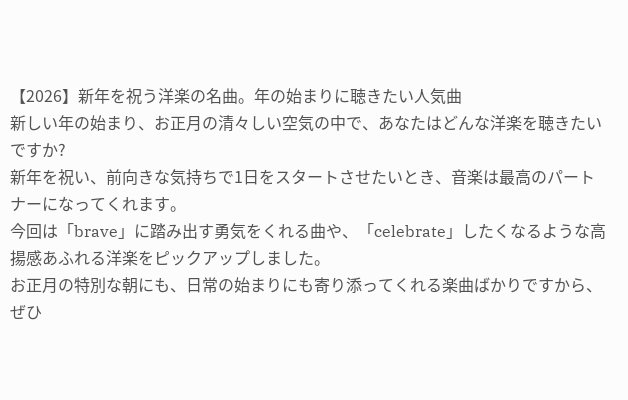【2026】新年を祝う洋楽の名曲。年の始まりに聴きたい人気曲
新しい年の始まり、お正月の清々しい空気の中で、あなたはどんな洋楽を聴きたいですか?
新年を祝い、前向きな気持ちで1日をスタートさせたいとき、音楽は最高のパートナーになってくれます。
今回は「brave」に踏み出す勇気をくれる曲や、「celebrate」したくなるような高揚感あふれる洋楽をピックアップしました。
お正月の特別な朝にも、日常の始まりにも寄り添ってくれる楽曲ばかりですから、ぜひ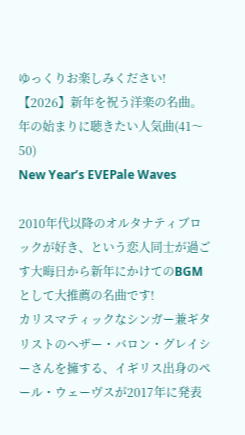ゆっくりお楽しみください!
【2026】新年を祝う洋楽の名曲。年の始まりに聴きたい人気曲(41〜50)
New Year’s EVEPale Waves

2010年代以降のオルタナティブロックが好き、という恋人同士が過ごす大晦日から新年にかけてのBGMとして大推薦の名曲です!
カリスマティックなシンガー兼ギタリストのヘザー・バロン・グレイシーさんを擁する、イギリス出身のペール・ウェーヴスが2017年に発表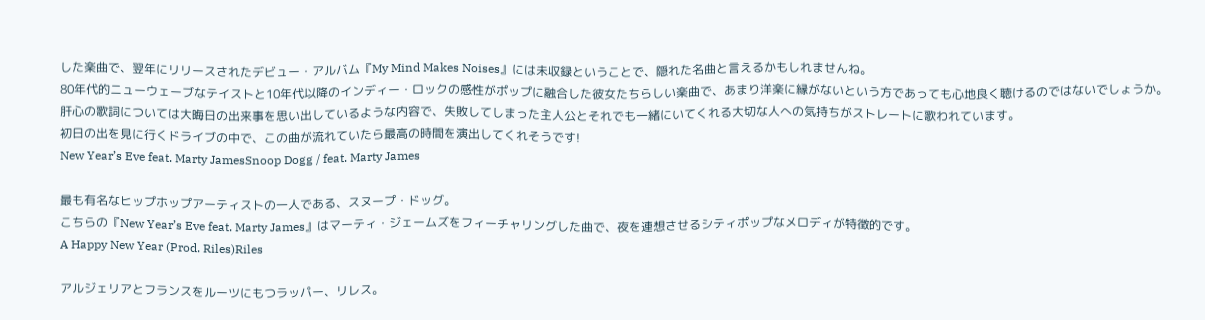した楽曲で、翌年にリリースされたデビュー・アルバム『My Mind Makes Noises』には未収録ということで、隠れた名曲と言えるかもしれませんね。
80年代的ニューウェーブなテイストと10年代以降のインディー・ロックの感性がポップに融合した彼女たちらしい楽曲で、あまり洋楽に縁がないという方であっても心地良く聴けるのではないでしょうか。
肝心の歌詞については大晦日の出来事を思い出しているような内容で、失敗してしまった主人公とそれでも一緒にいてくれる大切な人への気持ちがストレートに歌われています。
初日の出を見に行くドライブの中で、この曲が流れていたら最高の時間を演出してくれそうです!
New Year’s Eve feat. Marty JamesSnoop Dogg / feat. Marty James

最も有名なヒップホップアーティストの一人である、スヌープ・ドッグ。
こちらの『New Year’s Eve feat. Marty James』はマーティ・ジェームズをフィーチャリングした曲で、夜を連想させるシティポップなメロディが特徴的です。
A Happy New Year (Prod. Riles)Riles

アルジェリアとフランスをルーツにもつラッパー、リレス。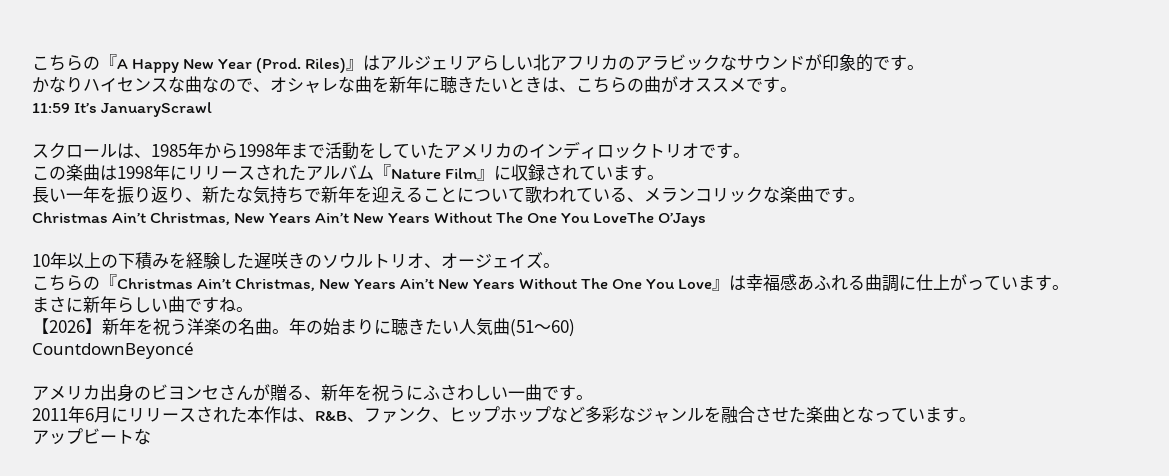こちらの『A Happy New Year (Prod. Riles)』はアルジェリアらしい北アフリカのアラビックなサウンドが印象的です。
かなりハイセンスな曲なので、オシャレな曲を新年に聴きたいときは、こちらの曲がオススメです。
11:59 It’s JanuaryScrawl

スクロールは、1985年から1998年まで活動をしていたアメリカのインディロックトリオです。
この楽曲は1998年にリリースされたアルバム『Nature Film』に収録されています。
長い一年を振り返り、新たな気持ちで新年を迎えることについて歌われている、メランコリックな楽曲です。
Christmas Ain’t Christmas, New Years Ain’t New Years Without The One You LoveThe O’Jays

10年以上の下積みを経験した遅咲きのソウルトリオ、オージェイズ。
こちらの『Christmas Ain’t Christmas, New Years Ain’t New Years Without The One You Love』は幸福感あふれる曲調に仕上がっています。
まさに新年らしい曲ですね。
【2026】新年を祝う洋楽の名曲。年の始まりに聴きたい人気曲(51〜60)
CountdownBeyoncé

アメリカ出身のビヨンセさんが贈る、新年を祝うにふさわしい一曲です。
2011年6月にリリースされた本作は、R&B、ファンク、ヒップホップなど多彩なジャンルを融合させた楽曲となっています。
アップビートな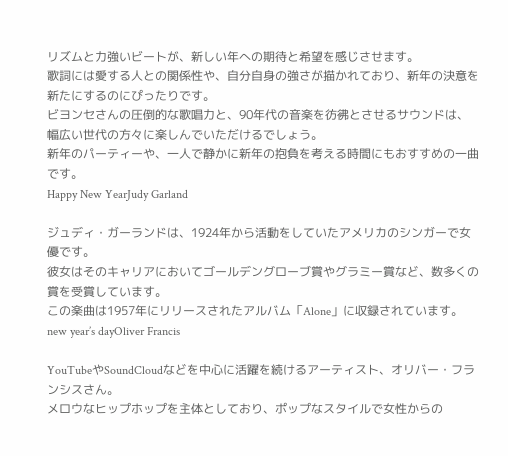リズムと力強いビートが、新しい年への期待と希望を感じさせます。
歌詞には愛する人との関係性や、自分自身の強さが描かれており、新年の決意を新たにするのにぴったりです。
ビヨンセさんの圧倒的な歌唱力と、90年代の音楽を彷彿とさせるサウンドは、幅広い世代の方々に楽しんでいただけるでしょう。
新年のパーティーや、一人で静かに新年の抱負を考える時間にもおすすめの一曲です。
Happy New YearJudy Garland

ジュディ・ガーランドは、1924年から活動をしていたアメリカのシンガーで女優です。
彼女はそのキャリアにおいてゴールデングローブ賞やグラミー賞など、数多くの賞を受賞しています。
この楽曲は1957年にリリースされたアルバム「Alone」に収録されています。
new year’s dayOliver Francis

YouTubeやSoundCloudなどを中心に活躍を続けるアーティスト、オリバー・フランシスさん。
メロウなヒップホップを主体としており、ポップなスタイルで女性からの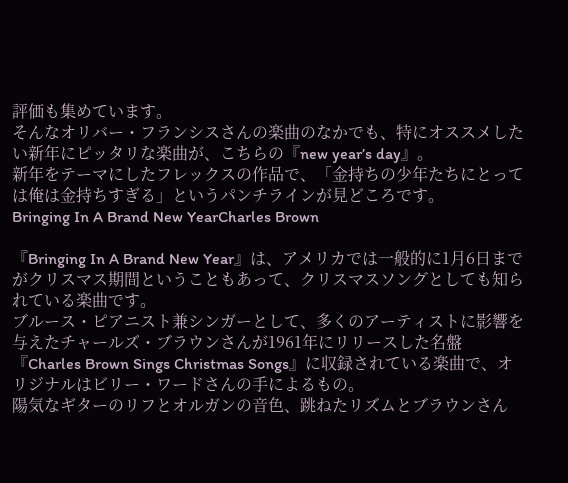評価も集めています。
そんなオリバー・フランシスさんの楽曲のなかでも、特にオススメしたい新年にピッタリな楽曲が、こちらの『new year’s day』。
新年をテーマにしたフレックスの作品で、「金持ちの少年たちにとっては俺は金持ちすぎる」というパンチラインが見どころです。
Bringing In A Brand New YearCharles Brown

『Bringing In A Brand New Year』は、アメリカでは一般的に1月6日までがクリスマス期間ということもあって、クリスマスソングとしても知られている楽曲です。
ブルース・ピアニスト兼シンガーとして、多くのアーティストに影響を与えたチャールズ・ブラウンさんが1961年にリリースした名盤『Charles Brown Sings Christmas Songs』に収録されている楽曲で、オリジナルはビリー・ワードさんの手によるもの。
陽気なギターのリフとオルガンの音色、跳ねたリズムとブラウンさん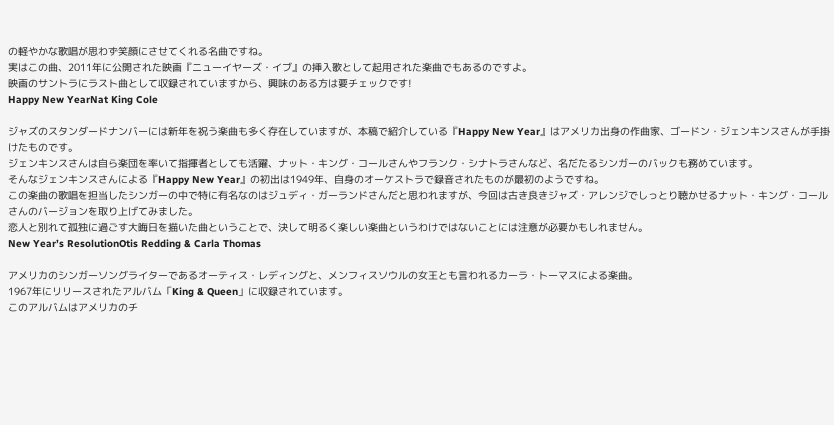の軽やかな歌唱が思わず笑顔にさせてくれる名曲ですね。
実はこの曲、2011年に公開された映画『ニューイヤーズ・イブ』の挿入歌として起用された楽曲でもあるのですよ。
映画のサントラにラスト曲として収録されていますから、興味のある方は要チェックです!
Happy New YearNat King Cole

ジャズのスタンダードナンバーには新年を祝う楽曲も多く存在していますが、本稿で紹介している『Happy New Year』はアメリカ出身の作曲家、ゴードン・ジェンキンスさんが手掛けたものです。
ジェンキンスさんは自ら楽団を率いて指揮者としても活躍、ナット・キング・コールさんやフランク・シナトラさんなど、名だたるシンガーのバックも務めています。
そんなジェンキンスさんによる『Happy New Year』の初出は1949年、自身のオーケストラで録音されたものが最初のようですね。
この楽曲の歌唱を担当したシンガーの中で特に有名なのはジュディ・ガーランドさんだと思われますが、今回は古き良きジャズ・アレンジでしっとり聴かせるナット・キング・コールさんのバージョンを取り上げてみました。
恋人と別れて孤独に過ごす大晦日を描いた曲ということで、決して明るく楽しい楽曲というわけではないことには注意が必要かもしれません。
New Year’s ResolutionOtis Redding & Carla Thomas

アメリカのシンガーソングライターであるオーティス・レディングと、メンフィスソウルの女王とも言われるカーラ・トーマスによる楽曲。
1967年にリリースされたアルバム「King & Queen」に収録されています。
このアルバムはアメリカのチ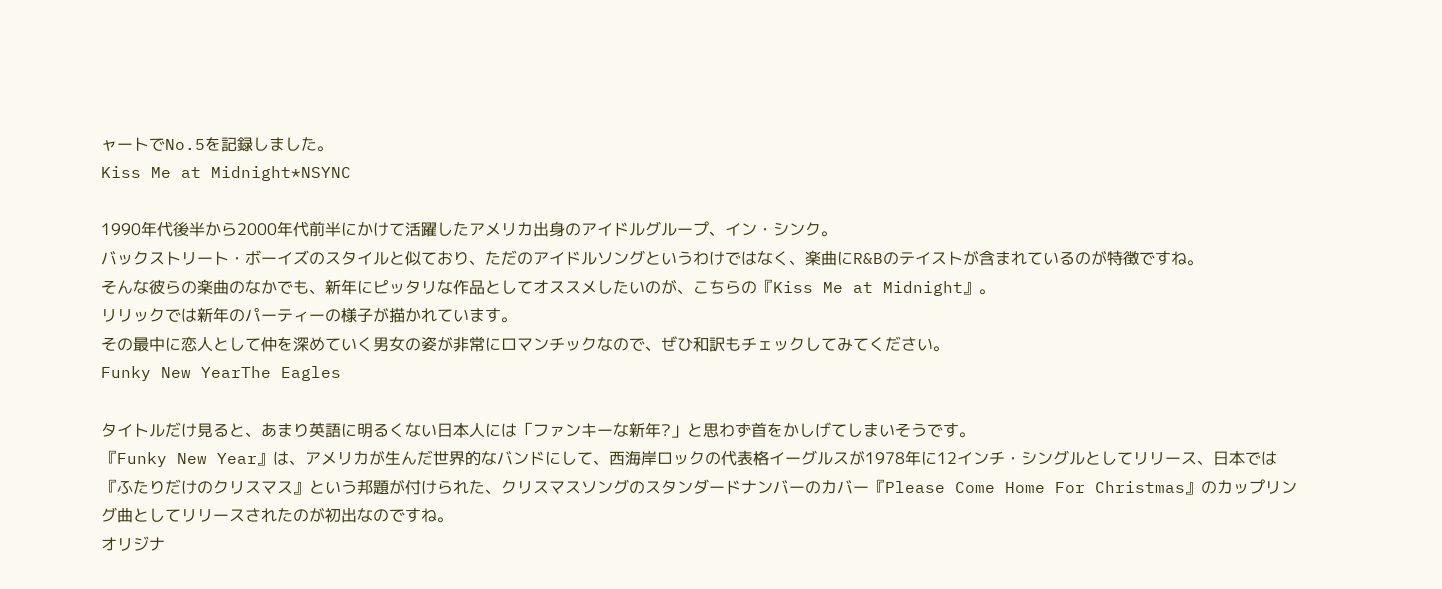ャートでNo.5を記録しました。
Kiss Me at Midnight*NSYNC

1990年代後半から2000年代前半にかけて活躍したアメリカ出身のアイドルグループ、イン・シンク。
バックストリート・ボーイズのスタイルと似ており、ただのアイドルソングというわけではなく、楽曲にR&Bのテイストが含まれているのが特徴ですね。
そんな彼らの楽曲のなかでも、新年にピッタリな作品としてオススメしたいのが、こちらの『Kiss Me at Midnight』。
リリックでは新年のパーティーの様子が描かれています。
その最中に恋人として仲を深めていく男女の姿が非常にロマンチックなので、ぜひ和訳もチェックしてみてください。
Funky New YearThe Eagles

タイトルだけ見ると、あまり英語に明るくない日本人には「ファンキーな新年?」と思わず首をかしげてしまいそうです。
『Funky New Year』は、アメリカが生んだ世界的なバンドにして、西海岸ロックの代表格イーグルスが1978年に12インチ・シングルとしてリリース、日本では『ふたりだけのクリスマス』という邦題が付けられた、クリスマスソングのスタンダードナンバーのカバー『Please Come Home For Christmas』のカップリング曲としてリリースされたのが初出なのですね。
オリジナ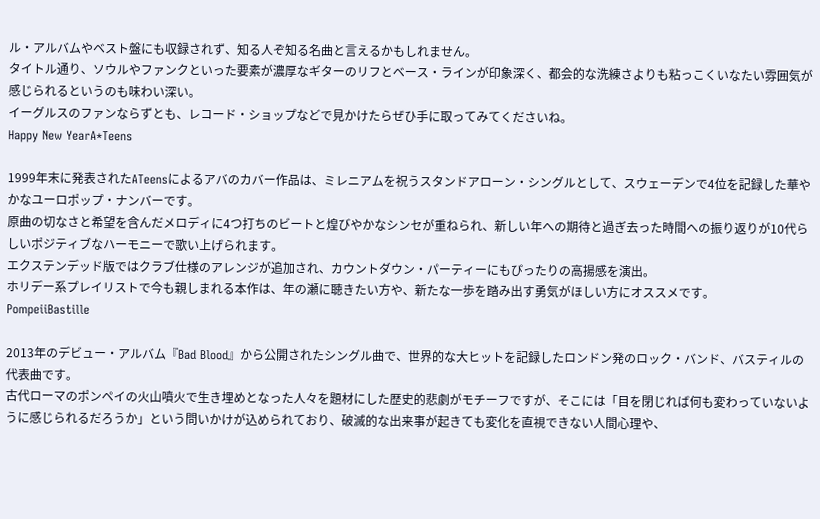ル・アルバムやベスト盤にも収録されず、知る人ぞ知る名曲と言えるかもしれません。
タイトル通り、ソウルやファンクといった要素が濃厚なギターのリフとベース・ラインが印象深く、都会的な洗練さよりも粘っこくいなたい雰囲気が感じられるというのも味わい深い。
イーグルスのファンならずとも、レコード・ショップなどで見かけたらぜひ手に取ってみてくださいね。
Happy New YearA*Teens

1999年末に発表されたATeensによるアバのカバー作品は、ミレニアムを祝うスタンドアローン・シングルとして、スウェーデンで4位を記録した華やかなユーロポップ・ナンバーです。
原曲の切なさと希望を含んだメロディに4つ打ちのビートと煌びやかなシンセが重ねられ、新しい年への期待と過ぎ去った時間への振り返りが10代らしいポジティブなハーモニーで歌い上げられます。
エクステンデッド版ではクラブ仕様のアレンジが追加され、カウントダウン・パーティーにもぴったりの高揚感を演出。
ホリデー系プレイリストで今も親しまれる本作は、年の瀬に聴きたい方や、新たな一歩を踏み出す勇気がほしい方にオススメです。
PompeiiBastille

2013年のデビュー・アルバム『Bad Blood』から公開されたシングル曲で、世界的な大ヒットを記録したロンドン発のロック・バンド、バスティルの代表曲です。
古代ローマのポンペイの火山噴火で生き埋めとなった人々を題材にした歴史的悲劇がモチーフですが、そこには「目を閉じれば何も変わっていないように感じられるだろうか」という問いかけが込められており、破滅的な出来事が起きても変化を直視できない人間心理や、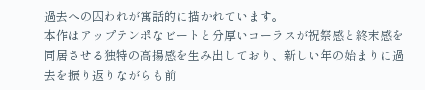過去への囚われが寓話的に描かれています。
本作はアップテンポなビートと分厚いコーラスが祝祭感と終末感を同居させる独特の高揚感を生み出しており、新しい年の始まりに過去を振り返りながらも前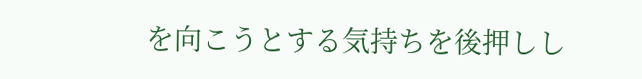を向こうとする気持ちを後押しし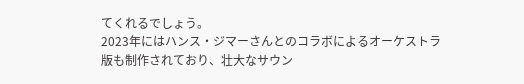てくれるでしょう。
2023年にはハンス・ジマーさんとのコラボによるオーケストラ版も制作されており、壮大なサウン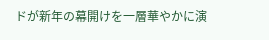ドが新年の幕開けを一層華やかに演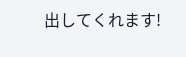出してくれます!